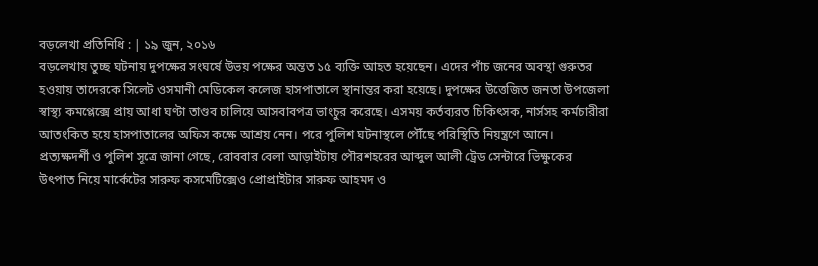বড়লেখা প্রতিনিধি : | ১৯ জুন, ২০১৬
বড়লেখায় তুচ্ছ ঘটনায় দুপক্ষের সংঘর্ষে উভয় পক্ষের অন্তত ১৫ ব্যক্তি আহত হয়েছেন। এদের পাঁচ জনের অবস্থা গুরুতর হওয়ায় তাদেরকে সিলেট ওসমানী মেডিকেল কলেজ হাসপাতালে স্থানান্তর করা হয়েছে। দুপক্ষের উত্তেজিত জনতা উপজেলা স্বাস্থ্য কমপ্লেক্সে প্রায় আধা ঘণ্টা তাণ্ডব চালিয়ে আসবাবপত্র ভাংচুর করেছে। এসময় কর্তব্যরত চিকিৎসক, নার্সসহ কর্মচারীরা আতংকিত হয়ে হাসপাতালের অফিস কক্ষে আশ্রয় নেন। পরে পুলিশ ঘটনাস্থলে পৌঁছে পরিস্থিতি নিয়ন্ত্রণে আনে।
প্রত্যক্ষদর্শী ও পুলিশ সূত্রে জানা গেছে, রোববার বেলা আড়াইটায় পৌরশহরের আব্দুল আলী ট্রেড সেন্টারে ভিক্ষুকের উৎপাত নিয়ে মার্কেটের সারুফ কসমেটিক্সেও প্রোপ্রাইটার সারুফ আহমদ ও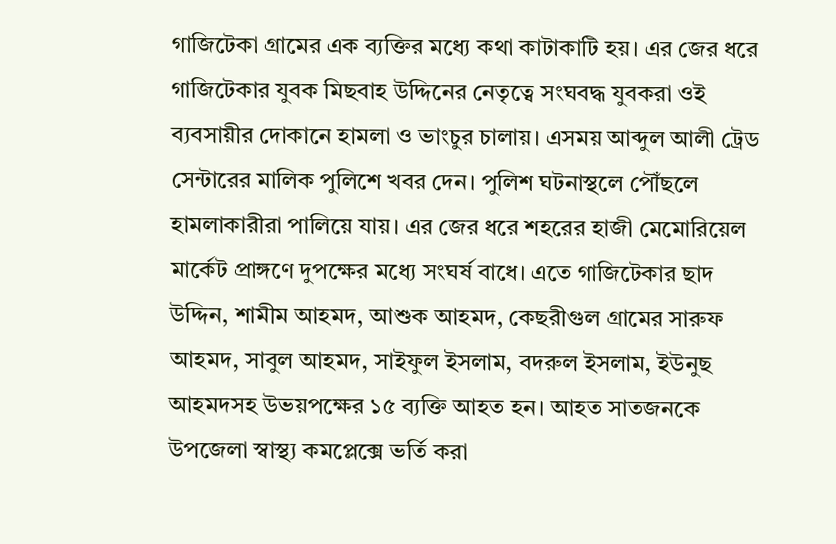গাজিটেকা গ্রামের এক ব্যক্তির মধ্যে কথা কাটাকাটি হয়। এর জের ধরে গাজিটেকার যুবক মিছবাহ উদ্দিনের নেতৃত্বে সংঘবদ্ধ যুবকরা ওই ব্যবসায়ীর দোকানে হামলা ও ভাংচুর চালায়। এসময় আব্দুল আলী ট্রেড সেন্টারের মালিক পুলিশে খবর দেন। পুলিশ ঘটনাস্থলে পৌঁছলে হামলাকারীরা পালিয়ে যায়। এর জের ধরে শহরের হাজী মেমোরিয়েল মার্কেট প্রাঙ্গণে দুপক্ষের মধ্যে সংঘর্ষ বাধে। এতে গাজিটেকার ছাদ উদ্দিন, শামীম আহমদ, আশুক আহমদ, কেছরীগুল গ্রামের সারুফ আহমদ, সাবুল আহমদ, সাইফুল ইসলাম, বদরুল ইসলাম, ইউনুছ আহমদসহ উভয়পক্ষের ১৫ ব্যক্তি আহত হন। আহত সাতজনকে উপজেলা স্বাস্থ্য কমপ্লেক্সে ভর্তি করা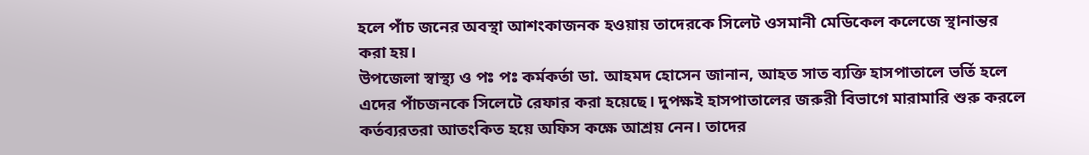হলে পাঁচ জনের অবস্থা আশংকাজনক হওয়ায় তাদেরকে সিলেট ওসমানী মেডিকেল কলেজে স্থানান্তর করা হয়।
উপজেলা স্বাস্থ্য ও পঃ পঃ কর্মকর্তা ডা. আহমদ হোসেন জানান, আহত সাত ব্যক্তি হাসপাতালে ভর্তি হলে এদের পাঁচজনকে সিলেটে রেফার করা হয়েছে। দুপক্ষই হাসপাতালের জরুরী বিভাগে মারামারি শুরু করলে কর্তব্যরতরা আতংকিত হয়ে অফিস কক্ষে আশ্রয় নেন। তাদের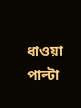ধাওয়া পাল্টা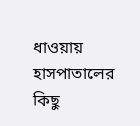ধাওয়ায় হাসপাতালের কিছু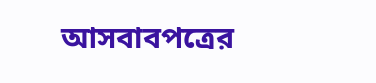আসবাবপত্রের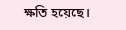ক্ষতি হয়েছে।